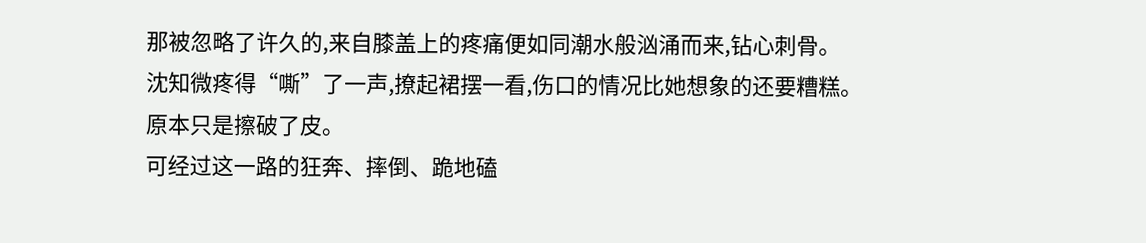那被忽略了许久的,来自膝盖上的疼痛便如同潮水般汹涌而来,钻心刺骨。
沈知微疼得“嘶”了一声,撩起裙摆一看,伤口的情况比她想象的还要糟糕。
原本只是擦破了皮。
可经过这一路的狂奔、摔倒、跪地磕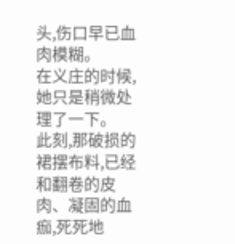头,伤口早已血肉模糊。
在义庄的时候,她只是稍微处理了一下。
此刻,那破损的裙摆布料,已经和翻卷的皮肉、凝固的血痂,死死地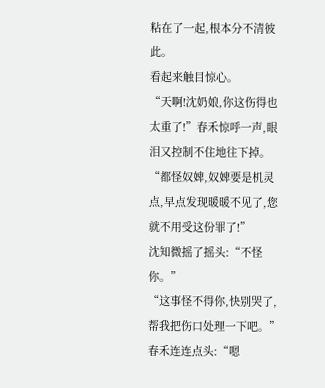粘在了一起,根本分不清彼此。
看起来触目惊心。
“天啊!沈奶娘,你这伤得也太重了!”春禾惊呼一声,眼泪又控制不住地往下掉。
“都怪奴婢,奴婢要是机灵点,早点发现暖暖不见了,您就不用受这份罪了!”
沈知微摇了摇头:“不怪你。”
“这事怪不得你,快别哭了,帮我把伤口处理一下吧。”
春禾连连点头:“嗯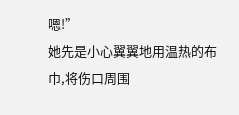嗯!”
她先是小心翼翼地用温热的布巾,将伤口周围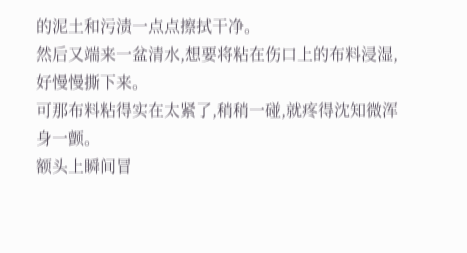的泥土和污渍一点点擦拭干净。
然后又端来一盆清水,想要将粘在伤口上的布料浸湿,好慢慢撕下来。
可那布料粘得实在太紧了,稍稍一碰,就疼得沈知微浑身一颤。
额头上瞬间冒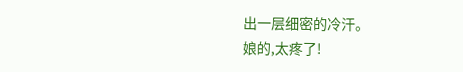出一层细密的冷汗。
娘的,太疼了!